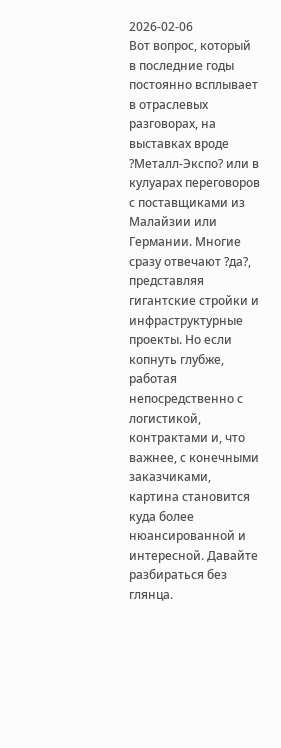2026-02-06
Вот вопрос, который в последние годы постоянно всплывает в отраслевых разговорах, на выставках вроде ?Металл-Экспо? или в кулуарах переговоров с поставщиками из Малайзии или Германии. Многие сразу отвечают ?да?, представляя гигантские стройки и инфраструктурные проекты. Но если копнуть глубже, работая непосредственно с логистикой, контрактами и, что важнее, с конечными заказчиками, картина становится куда более нюансированной и интересной. Давайте разбираться без глянца.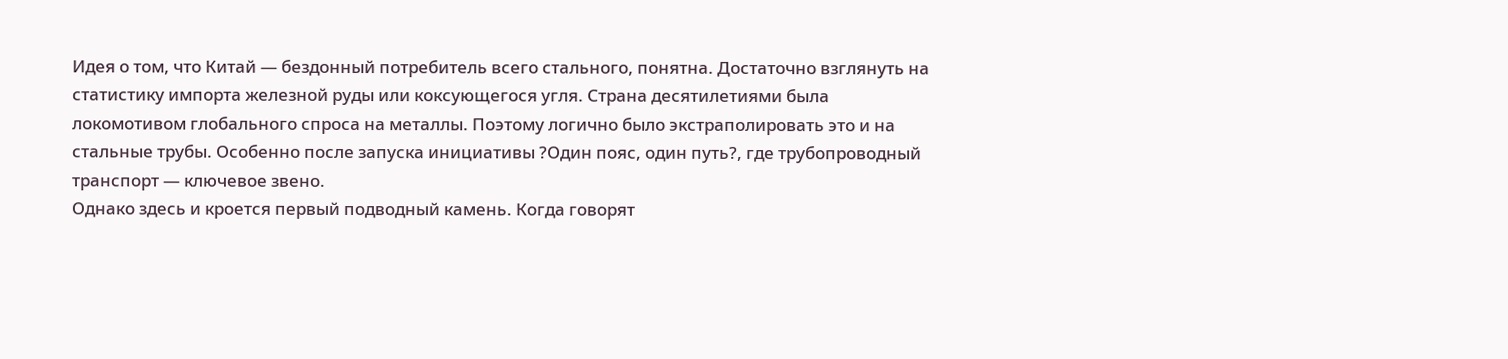Идея о том, что Китай — бездонный потребитель всего стального, понятна. Достаточно взглянуть на статистику импорта железной руды или коксующегося угля. Страна десятилетиями была локомотивом глобального спроса на металлы. Поэтому логично было экстраполировать это и на стальные трубы. Особенно после запуска инициативы ?Один пояс, один путь?, где трубопроводный транспорт — ключевое звено.
Однако здесь и кроется первый подводный камень. Когда говорят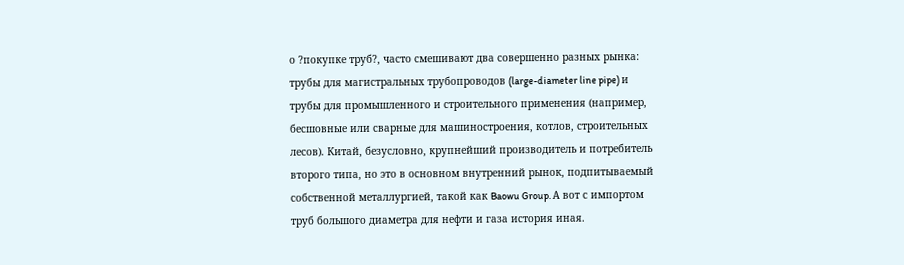о ?покупке труб?, часто смешивают два совершенно разных рынка: трубы для магистральных трубопроводов (large-diameter line pipe) и трубы для промышленного и строительного применения (например, бесшовные или сварные для машиностроения, котлов, строительных лесов). Китай, безусловно, крупнейший производитель и потребитель второго типа, но это в основном внутренний рынок, подпитываемый собственной металлургией, такой как Baowu Group. А вот с импортом труб большого диаметра для нефти и газа история иная.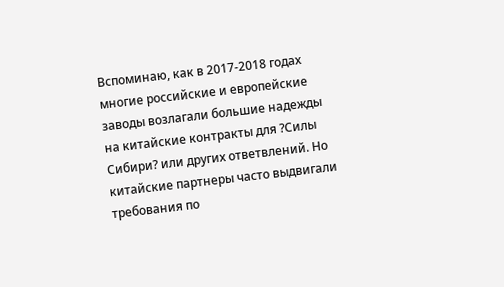Вспоминаю, как в 2017-2018 годах многие российские и европейские заводы возлагали большие надежды на китайские контракты для ?Силы Сибири? или других ответвлений. Но китайские партнеры часто выдвигали требования по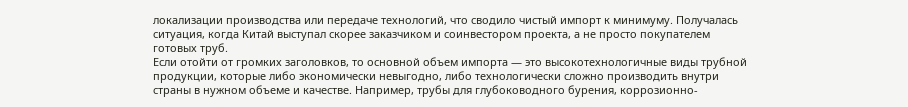локализации производства или передаче технологий, что сводило чистый импорт к минимуму. Получалась ситуация, когда Китай выступал скорее заказчиком и соинвестором проекта, а не просто покупателем готовых труб.
Если отойти от громких заголовков, то основной объем импорта — это высокотехнологичные виды трубной продукции, которые либо экономически невыгодно, либо технологически сложно производить внутри страны в нужном объеме и качестве. Например, трубы для глубоководного бурения, коррозионно-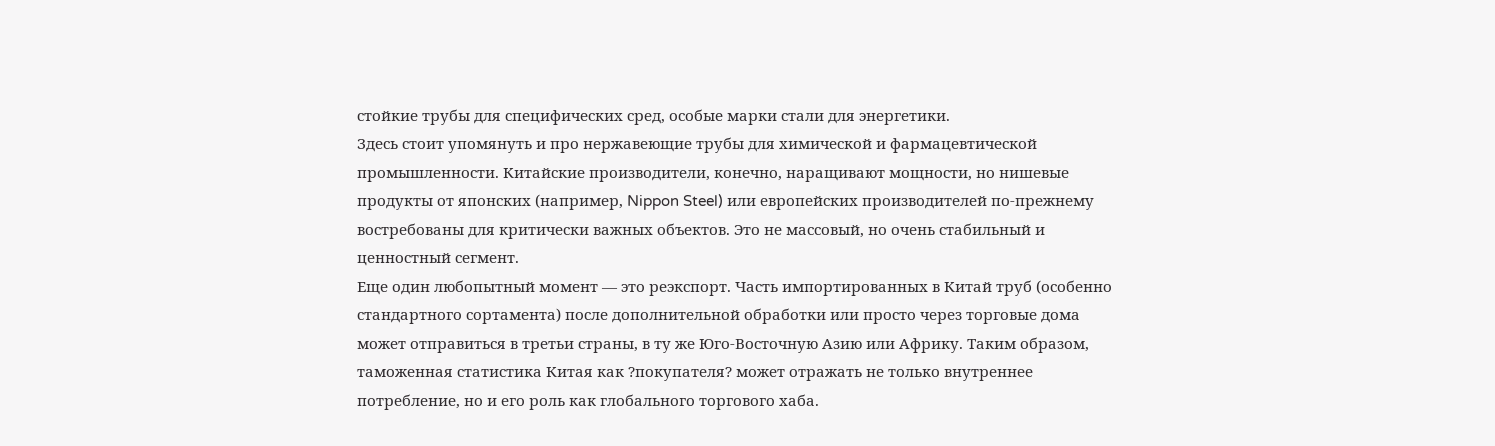стойкие трубы для специфических сред, особые марки стали для энергетики.
Здесь стоит упомянуть и про нержавеющие трубы для химической и фармацевтической промышленности. Китайские производители, конечно, наращивают мощности, но нишевые продукты от японских (например, Nippon Steel) или европейских производителей по-прежнему востребованы для критически важных объектов. Это не массовый, но очень стабильный и ценностный сегмент.
Еще один любопытный момент — это реэкспорт. Часть импортированных в Китай труб (особенно стандартного сортамента) после дополнительной обработки или просто через торговые дома может отправиться в третьи страны, в ту же Юго-Восточную Азию или Африку. Таким образом, таможенная статистика Китая как ?покупателя? может отражать не только внутреннее потребление, но и его роль как глобального торгового хаба.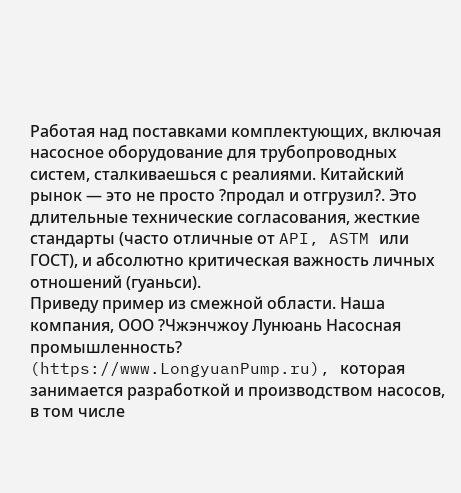Работая над поставками комплектующих, включая насосное оборудование для трубопроводных систем, сталкиваешься с реалиями. Китайский рынок — это не просто ?продал и отгрузил?. Это длительные технические согласования, жесткие стандарты (часто отличные от API, ASTM или ГОСТ), и абсолютно критическая важность личных отношений (гуаньси).
Приведу пример из смежной области. Наша компания, ООО ?Чжэнчжоу Лунюань Насосная промышленность? (https://www.LongyuanPump.ru), которая занимается разработкой и производством насосов, в том числе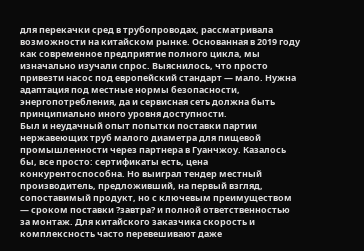для перекачки сред в трубопроводах, рассматривала возможности на китайском рынке. Основанная в 2019 году как современное предприятие полного цикла, мы изначально изучали спрос. Выяснилось, что просто привезти насос под европейский стандарт — мало. Нужна адаптация под местные нормы безопасности, энергопотребления, да и сервисная сеть должна быть принципиально иного уровня доступности.
Был и неудачный опыт попытки поставки партии нержавеющих труб малого диаметра для пищевой промышленности через партнера в Гуанчжоу. Казалось бы, все просто: сертификаты есть, цена конкурентоспособна. Но выиграл тендер местный производитель, предложивший, на первый взгляд, сопоставимый продукт, но с ключевым преимуществом — сроком поставки ?завтра? и полной ответственностью за монтаж. Для китайского заказчика скорость и комплексность часто перевешивают даже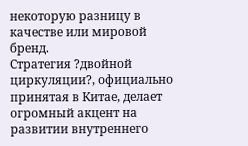некоторую разницу в качестве или мировой бренд.
Стратегия ?двойной циркуляции?, официально принятая в Китае, делает огромный акцент на развитии внутреннего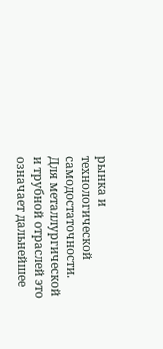рынка и технологической самодостаточности. Для металлургической и трубной отраслей это означает дальнейшее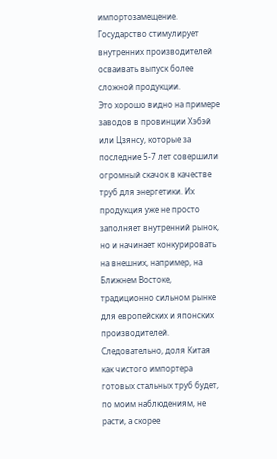импортозамещение. Государство стимулирует внутренних производителей осваивать выпуск более сложной продукции.
Это хорошо видно на примере заводов в провинции Хэбэй или Цзянсу, которые за последние 5-7 лет совершили огромный скачок в качестве труб для энергетики. Их продукция уже не просто заполняет внутренний рынок, но и начинает конкурировать на внешних, например, на Ближнем Востоке, традиционно сильном рынке для европейских и японских производителей.
Следовательно, доля Китая как чистого импортера готовых стальных труб будет, по моим наблюдениям, не расти, а скорее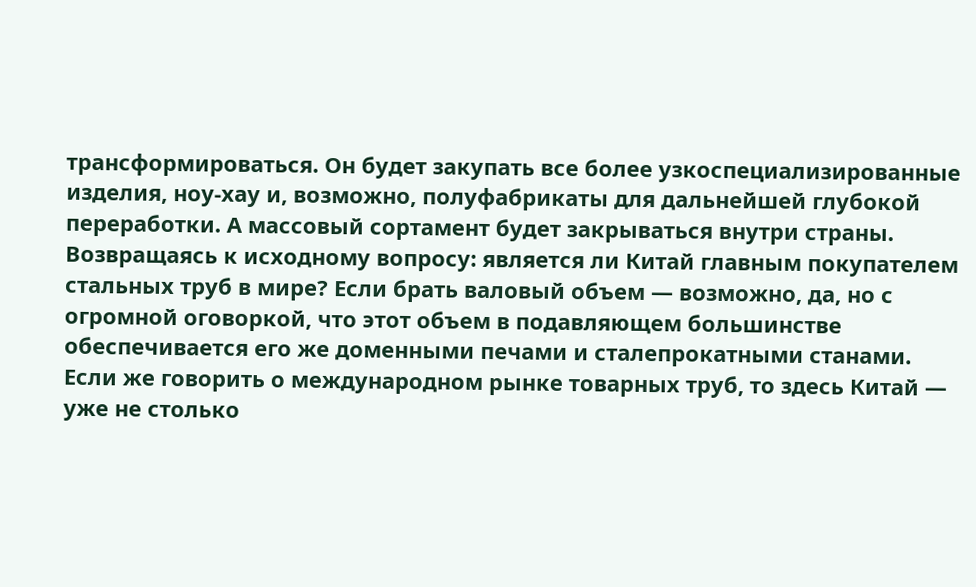трансформироваться. Он будет закупать все более узкоспециализированные изделия, ноу-хау и, возможно, полуфабрикаты для дальнейшей глубокой переработки. А массовый сортамент будет закрываться внутри страны.
Возвращаясь к исходному вопросу: является ли Китай главным покупателем стальных труб в мире? Если брать валовый объем — возможно, да, но с огромной оговоркой, что этот объем в подавляющем большинстве обеспечивается его же доменными печами и сталепрокатными станами. Если же говорить о международном рынке товарных труб, то здесь Китай — уже не столько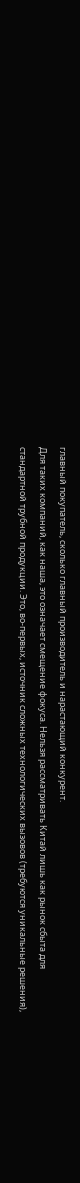главный покупатель, сколько главный производитель и нарастающий конкурент.
Для таких компаний, как наша, это означает смещение фокуса. Нельзя рассматривать Китай лишь как рынок сбыта для стандартной трубной продукции. Это, во-первых, источник сложных технологических вызовов (требуются уникальные решения),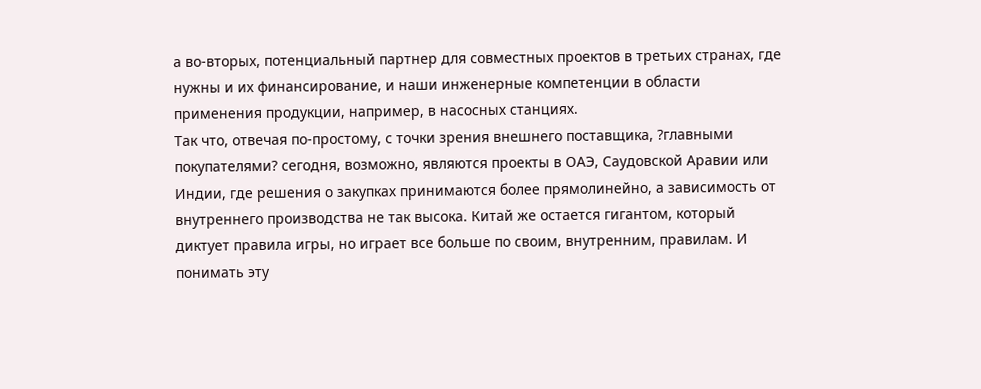а во-вторых, потенциальный партнер для совместных проектов в третьих странах, где нужны и их финансирование, и наши инженерные компетенции в области применения продукции, например, в насосных станциях.
Так что, отвечая по-простому, с точки зрения внешнего поставщика, ?главными покупателями? сегодня, возможно, являются проекты в ОАЭ, Саудовской Аравии или Индии, где решения о закупках принимаются более прямолинейно, а зависимость от внутреннего производства не так высока. Китай же остается гигантом, который диктует правила игры, но играет все больше по своим, внутренним, правилам. И понимать эту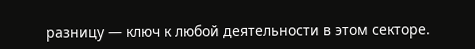разницу — ключ к любой деятельности в этом секторе.